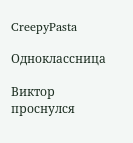CreepyPasta

Одноклассница

Виктор проснулся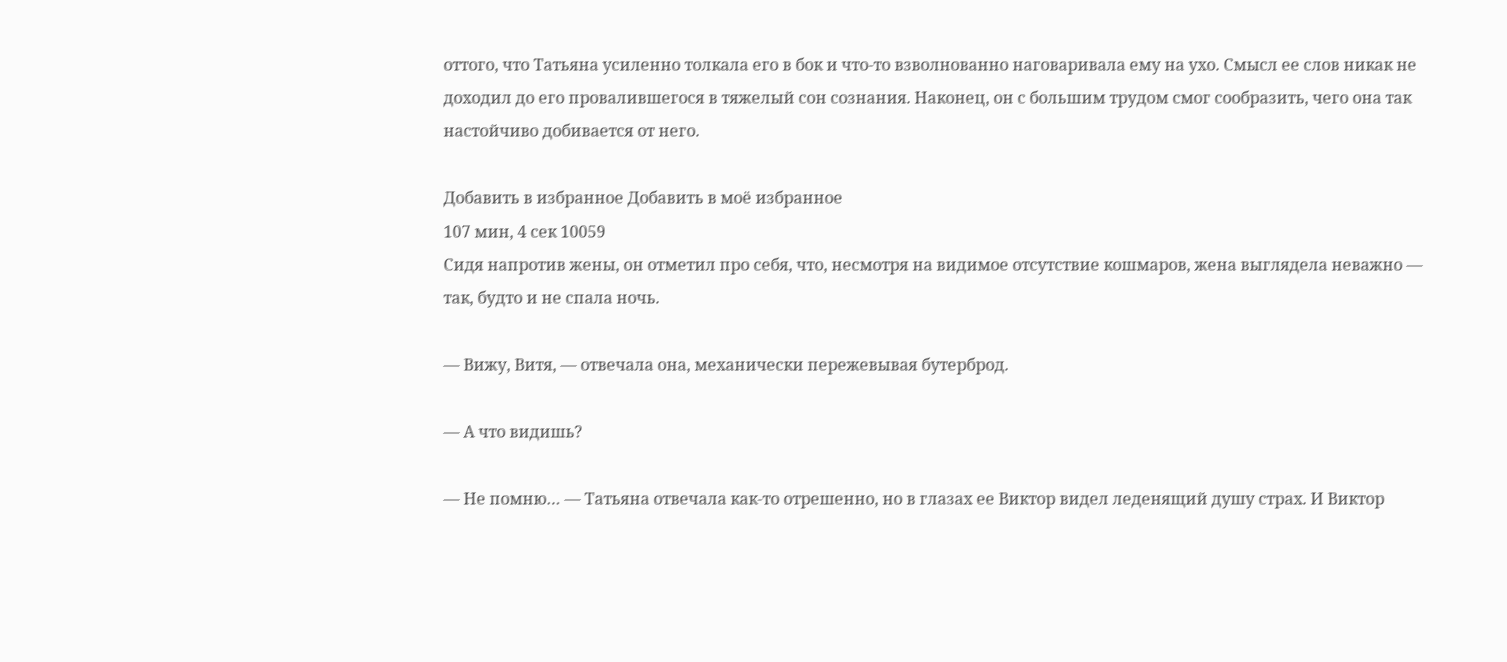оттого, что Татьяна усиленно толкала его в бок и что-то взволнованно наговаривала ему на ухо. Смысл ее слов никак не доходил до его провалившегося в тяжелый сон сознания. Наконец, он с большим трудом смог сообразить, чего она так настойчиво добивается от него.

Добавить в избранное Добавить в моё избранное
107 мин, 4 сек 10059
Сидя напротив жены, он отметил про себя, что, несмотря на видимое отсутствие кошмаров, жена выглядела неважно — так, будто и не спала ночь.

— Вижу, Витя, — отвечала она, механически пережевывая бутерброд.

— А что видишь?

— Не помню… — Татьяна отвечала как-то отрешенно, но в глазах ее Виктор видел леденящий душу страх. И Виктор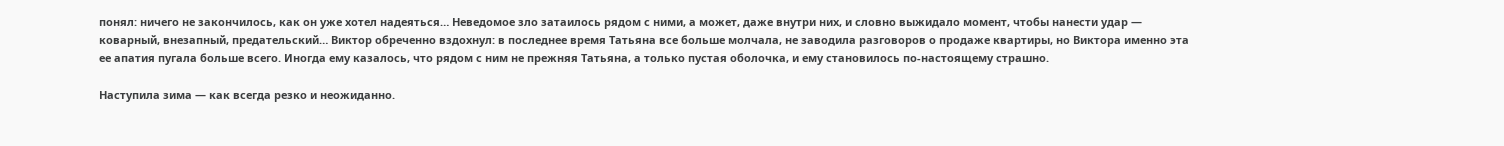понял: ничего не закончилось, как он уже хотел надеяться… Неведомое зло затаилось рядом с ними, а может, даже внутри них, и словно выжидало момент, чтобы нанести удар — коварный, внезапный, предательский… Виктор обреченно вздохнул: в последнее время Татьяна все больше молчала, не заводила разговоров о продаже квартиры, но Виктора именно эта ее апатия пугала больше всего. Иногда ему казалось, что рядом с ним не прежняя Татьяна, а только пустая оболочка, и ему становилось по-настоящему страшно.

Наступила зима — как всегда резко и неожиданно.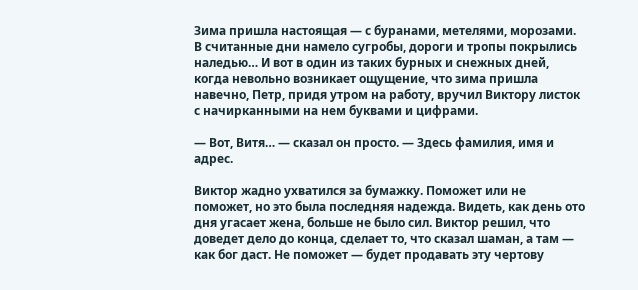Зима пришла настоящая — с буранами, метелями, морозами. В считанные дни намело сугробы, дороги и тропы покрылись наледью… И вот в один из таких бурных и снежных дней, когда невольно возникает ощущение, что зима пришла навечно, Петр, придя утром на работу, вручил Виктору листок с начирканными на нем буквами и цифрами.

— Вот, Витя… — сказал он просто. — Здесь фамилия, имя и адрес.

Виктор жадно ухватился за бумажку. Поможет или не поможет, но это была последняя надежда. Видеть, как день ото дня угасает жена, больше не было сил. Виктор решил, что доведет дело до конца, сделает то, что сказал шаман, а там — как бог даст. Не поможет — будет продавать эту чертову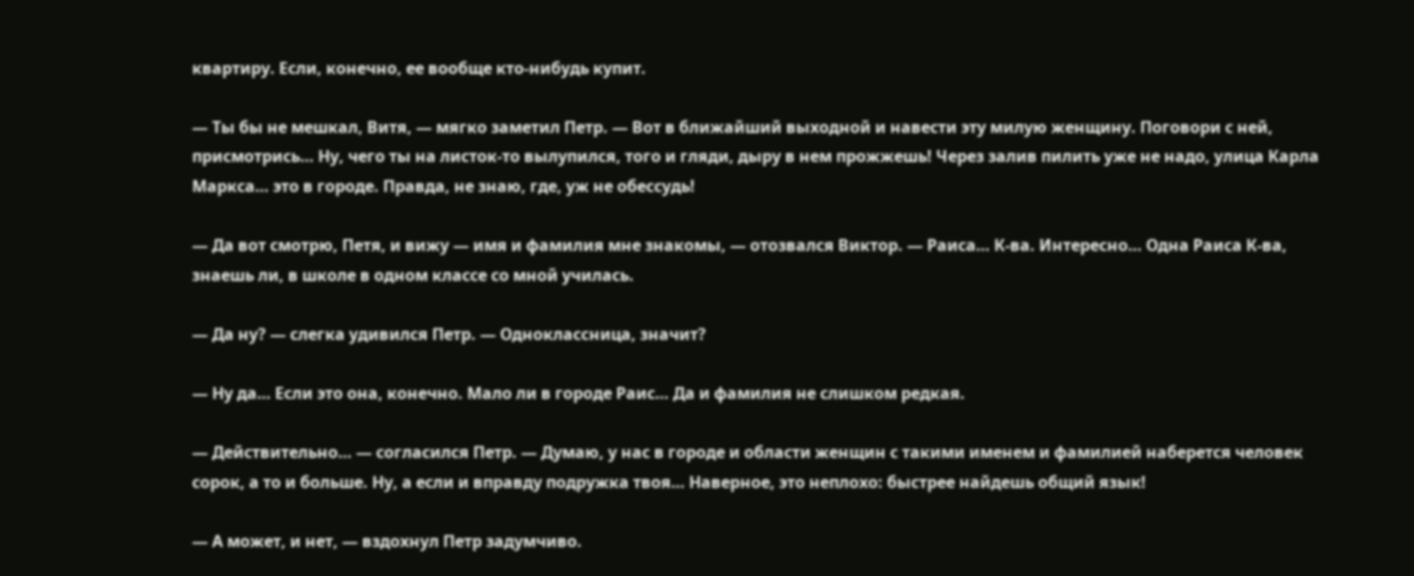квартиру. Если, конечно, ее вообще кто-нибудь купит.

— Ты бы не мешкал, Витя, — мягко заметил Петр. — Вот в ближайший выходной и навести эту милую женщину. Поговори с ней, присмотрись… Ну, чего ты на листок-то вылупился, того и гляди, дыру в нем прожжешь! Через залив пилить уже не надо, улица Карла Маркса… это в городе. Правда, не знаю, где, уж не обессудь!

— Да вот смотрю, Петя, и вижу — имя и фамилия мне знакомы, — отозвался Виктор. — Раиса… К-ва. Интересно… Одна Раиса К-ва, знаешь ли, в школе в одном классе со мной училась.

— Да ну? — слегка удивился Петр. — Одноклассница, значит?

— Ну да… Если это она, конечно. Мало ли в городе Раис… Да и фамилия не слишком редкая.

— Действительно… — согласился Петр. — Думаю, у нас в городе и области женщин с такими именем и фамилией наберется человек сорок, а то и больше. Ну, а если и вправду подружка твоя… Наверное, это неплохо: быстрее найдешь общий язык!

— А может, и нет, — вздохнул Петр задумчиво.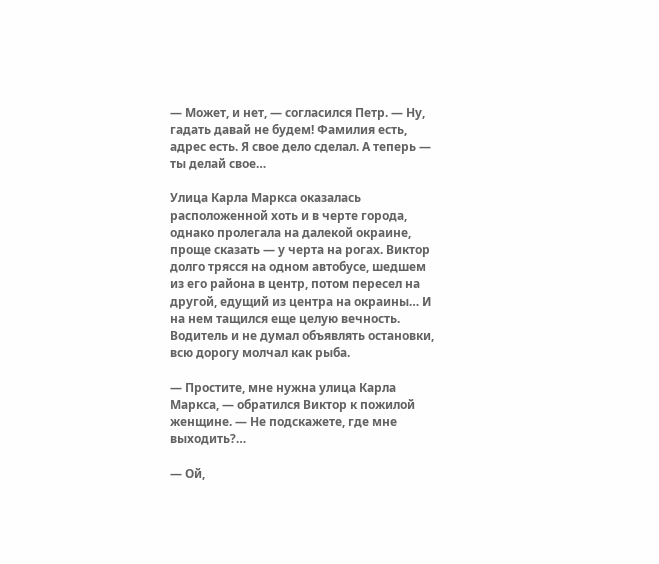— Может, и нет, — согласился Петр. — Ну, гадать давай не будем! Фамилия есть, адрес есть. Я свое дело сделал. А теперь — ты делай свое…

Улица Карла Маркса оказалась расположенной хоть и в черте города, однако пролегала на далекой окраине, проще сказать — у черта на рогах. Виктор долго трясся на одном автобусе, шедшем из его района в центр, потом пересел на другой, едущий из центра на окраины… И на нем тащился еще целую вечность. Водитель и не думал объявлять остановки, всю дорогу молчал как рыба.

— Простите, мне нужна улица Карла Маркса, — обратился Виктор к пожилой женщине. — Не подскажете, где мне выходить?…

— Ой,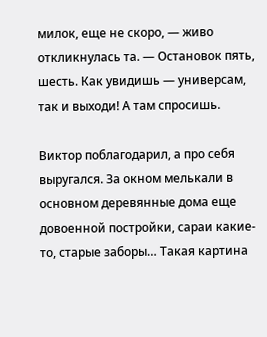милок, еще не скоро, — живо откликнулась та. — Остановок пять, шесть. Как увидишь — универсам, так и выходи! А там спросишь.

Виктор поблагодарил, а про себя выругался. За окном мелькали в основном деревянные дома еще довоенной постройки, сараи какие-то, старые заборы… Такая картина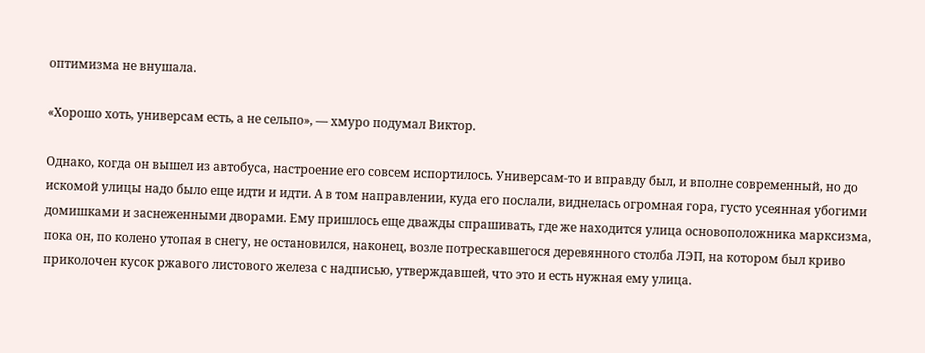оптимизма не внушала.

«Хорошо хоть, универсам есть, а не сельпо», — хмуро подумал Виктор.

Однако, когда он вышел из автобуса, настроение его совсем испортилось. Универсам-то и вправду был, и вполне современный, но до искомой улицы надо было еще идти и идти. А в том направлении, куда его послали, виднелась огромная гора, густо усеянная убогими домишками и заснеженными дворами. Ему пришлось еще дважды спрашивать, где же находится улица основоположника марксизма, пока он, по колено утопая в снегу, не остановился, наконец, возле потрескавшегося деревянного столба ЛЭП, на котором был криво приколочен кусок ржавого листового железа с надписью, утверждавшей, что это и есть нужная ему улица.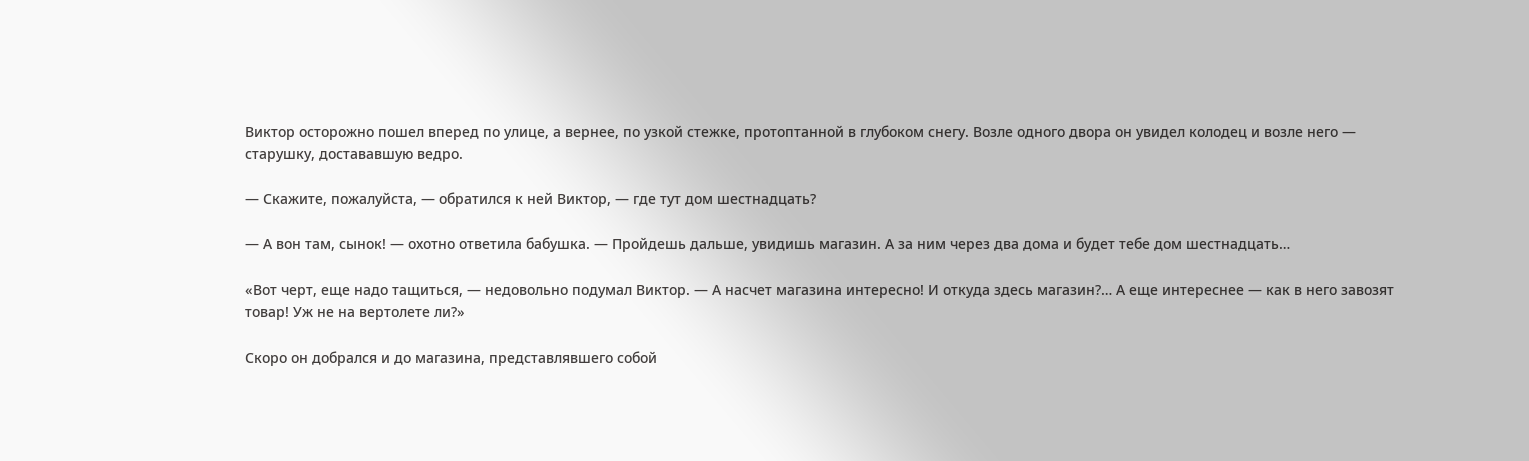Виктор осторожно пошел вперед по улице, а вернее, по узкой стежке, протоптанной в глубоком снегу. Возле одного двора он увидел колодец и возле него — старушку, достававшую ведро.

— Скажите, пожалуйста, — обратился к ней Виктор, — где тут дом шестнадцать?

— А вон там, сынок! — охотно ответила бабушка. — Пройдешь дальше, увидишь магазин. А за ним через два дома и будет тебе дом шестнадцать…

«Вот черт, еще надо тащиться, — недовольно подумал Виктор. — А насчет магазина интересно! И откуда здесь магазин?… А еще интереснее — как в него завозят товар! Уж не на вертолете ли?»

Скоро он добрался и до магазина, представлявшего собой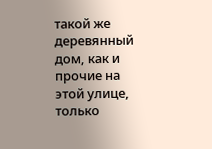такой же деревянный дом, как и прочие на этой улице, только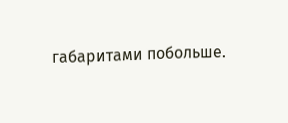габаритами побольше.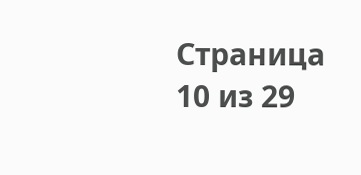Страница 10 из 29